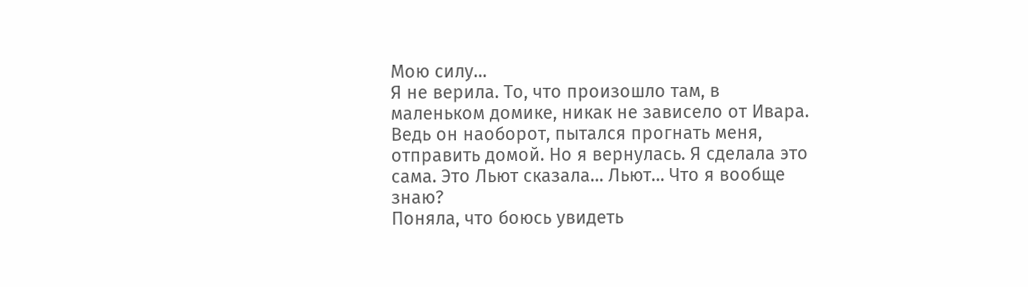Мою силу…
Я не верила. То, что произошло там, в маленьком домике, никак не зависело от Ивара. Ведь он наоборот, пытался прогнать меня, отправить домой. Но я вернулась. Я сделала это сама. Это Льют сказала… Льют… Что я вообще знаю?
Поняла, что боюсь увидеть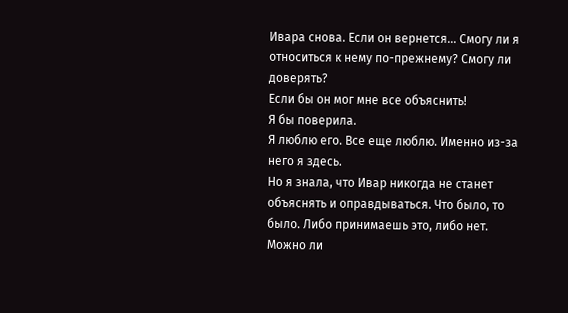Ивара снова. Если он вернется… Смогу ли я относиться к нему по-прежнему? Смогу ли доверять?
Если бы он мог мне все объяснить!
Я бы поверила.
Я люблю его. Все еще люблю. Именно из-за него я здесь.
Но я знала, что Ивар никогда не станет объяснять и оправдываться. Что было, то было. Либо принимаешь это, либо нет. Можно ли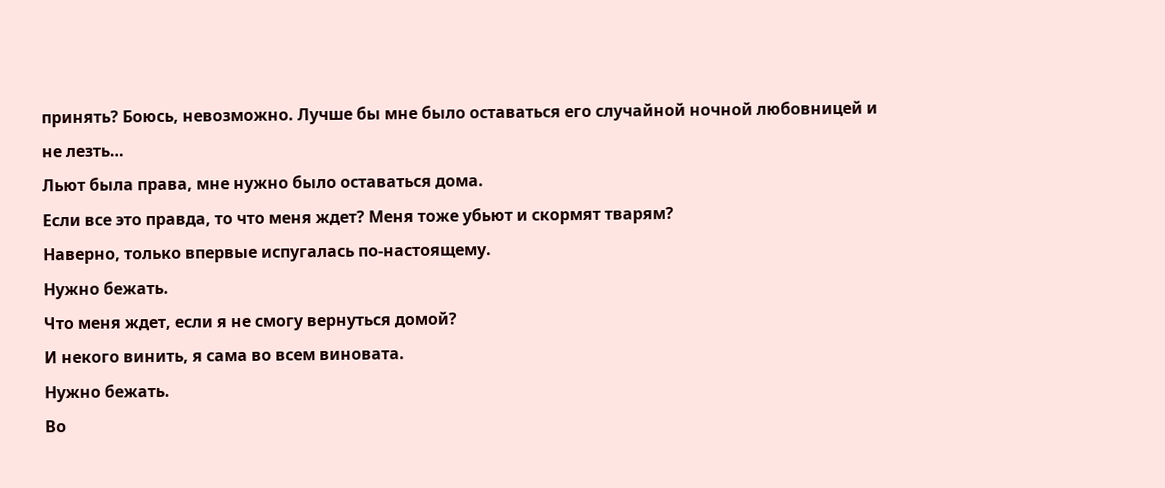принять? Боюсь, невозможно. Лучше бы мне было оставаться его случайной ночной любовницей и не лезть…
Льют была права, мне нужно было оставаться дома.
Если все это правда, то что меня ждет? Меня тоже убьют и скормят тварям?
Наверно, только впервые испугалась по-настоящему.
Нужно бежать.
Что меня ждет, если я не смогу вернуться домой?
И некого винить, я сама во всем виновата.
Нужно бежать.
Во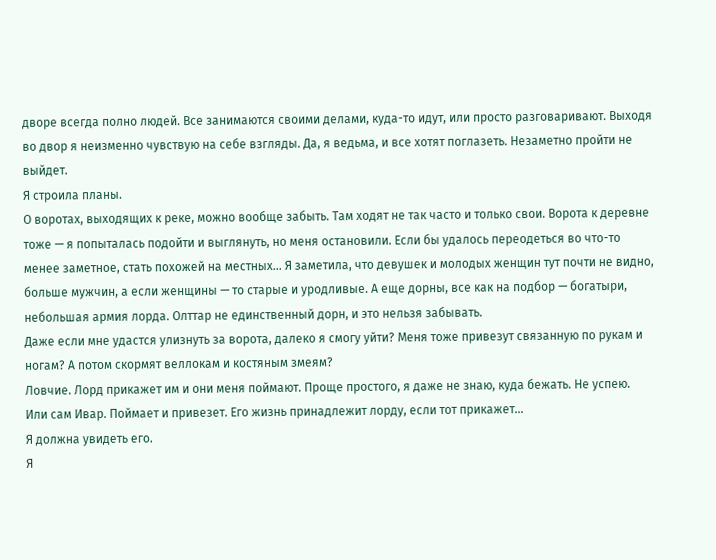дворе всегда полно людей. Все занимаются своими делами, куда-то идут, или просто разговаривают. Выходя во двор я неизменно чувствую на себе взгляды. Да, я ведьма, и все хотят поглазеть. Незаметно пройти не выйдет.
Я строила планы.
О воротах, выходящих к реке, можно вообще забыть. Там ходят не так часто и только свои. Ворота к деревне тоже — я попыталась подойти и выглянуть, но меня остановили. Если бы удалось переодеться во что-то менее заметное, стать похожей на местных… Я заметила, что девушек и молодых женщин тут почти не видно, больше мужчин, а если женщины — то старые и уродливые. А еще дорны, все как на подбор — богатыри, небольшая армия лорда. Олттар не единственный дорн, и это нельзя забывать.
Даже если мне удастся улизнуть за ворота, далеко я смогу уйти? Меня тоже привезут связанную по рукам и ногам? А потом скормят веллокам и костяным змеям?
Ловчие. Лорд прикажет им и они меня поймают. Проще простого, я даже не знаю, куда бежать. Не успею.
Или сам Ивар. Поймает и привезет. Его жизнь принадлежит лорду, если тот прикажет…
Я должна увидеть его.
Я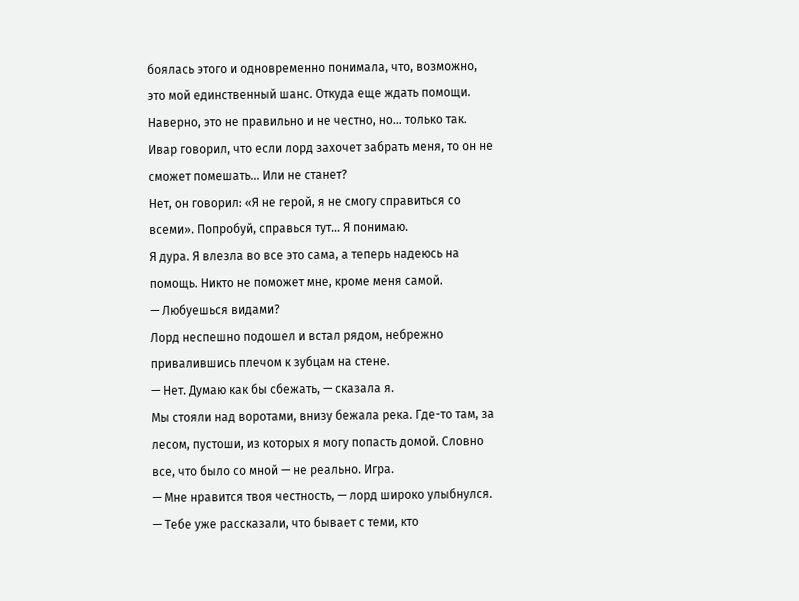боялась этого и одновременно понимала, что, возможно, это мой единственный шанс. Откуда еще ждать помощи. Наверно, это не правильно и не честно, но… только так.
Ивар говорил, что если лорд захочет забрать меня, то он не сможет помешать… Или не станет?
Нет, он говорил: «Я не герой, я не смогу справиться со всеми». Попробуй, справься тут… Я понимаю.
Я дура. Я влезла во все это сама, а теперь надеюсь на помощь. Никто не поможет мне, кроме меня самой.
— Любуешься видами?
Лорд неспешно подошел и встал рядом, небрежно привалившись плечом к зубцам на стене.
— Нет. Думаю как бы сбежать, — сказала я.
Мы стояли над воротами, внизу бежала река. Где-то там, за лесом, пустоши, из которых я могу попасть домой. Словно все, что было со мной — не реально. Игра.
— Мне нравится твоя честность, — лорд широко улыбнулся. — Тебе уже рассказали, что бывает с теми, кто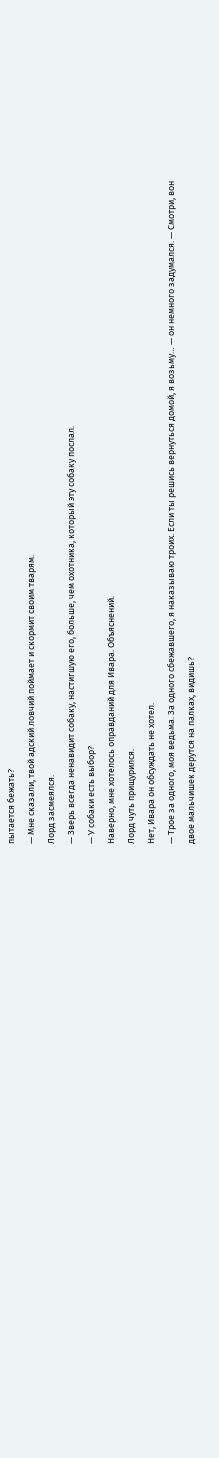пытается бежать?
— Мне сказали, твой адский ловчий поймает и скормит своим тварям.
Лорд засмеялся.
— Зверь всегда ненавидит собаку, настигшую его, больше, чем охотника, который эту собаку послал.
— У собаки есть выбор?
Наверно, мне хотелось оправданий для Ивара. Объяснений.
Лорд чуть прищурился.
Нет, Ивара он обсуждать не хотел.
— Трое за одного, моя ведьма. За одного сбежавшего, я наказываю троих. Если ты решись вернуться домой, я возьму… — он немного задумался. — Смотри, вон двое мальчишек дерутся на палках, видишь?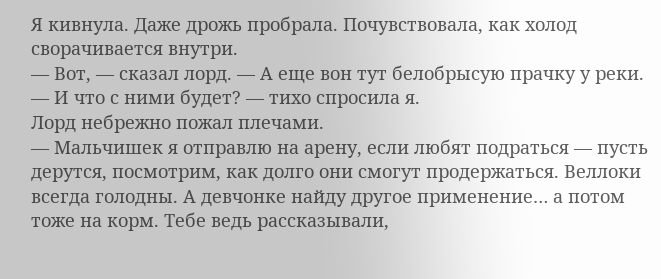Я кивнула. Даже дрожь пробрала. Почувствовала, как холод сворачивается внутри.
— Вот, — сказал лорд. — А еще вон тут белобрысую прачку у реки.
— И что с ними будет? — тихо спросила я.
Лорд небрежно пожал плечами.
— Мальчишек я отправлю на арену, если любят подраться — пусть дерутся, посмотрим, как долго они смогут продержаться. Веллоки всегда голодны. А девчонке найду другое применение… а потом тоже на корм. Тебе ведь рассказывали,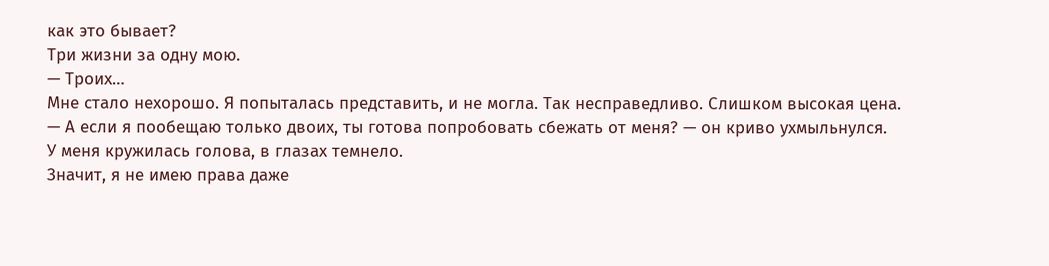как это бывает?
Три жизни за одну мою.
— Троих…
Мне стало нехорошо. Я попыталась представить, и не могла. Так несправедливо. Слишком высокая цена.
— А если я пообещаю только двоих, ты готова попробовать сбежать от меня? — он криво ухмыльнулся.
У меня кружилась голова, в глазах темнело.
Значит, я не имею права даже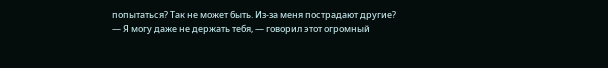попытаться? Так не может быть. Из-за меня пострадают другие?
— Я могу даже не держать тебя, — говорил этот огромный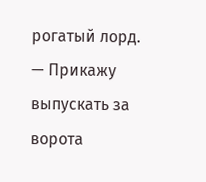рогатый лорд. — Прикажу выпускать за ворота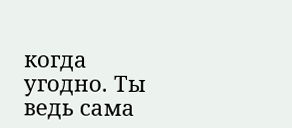когда угодно. Ты ведь сама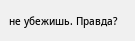не убежишь. Правда?